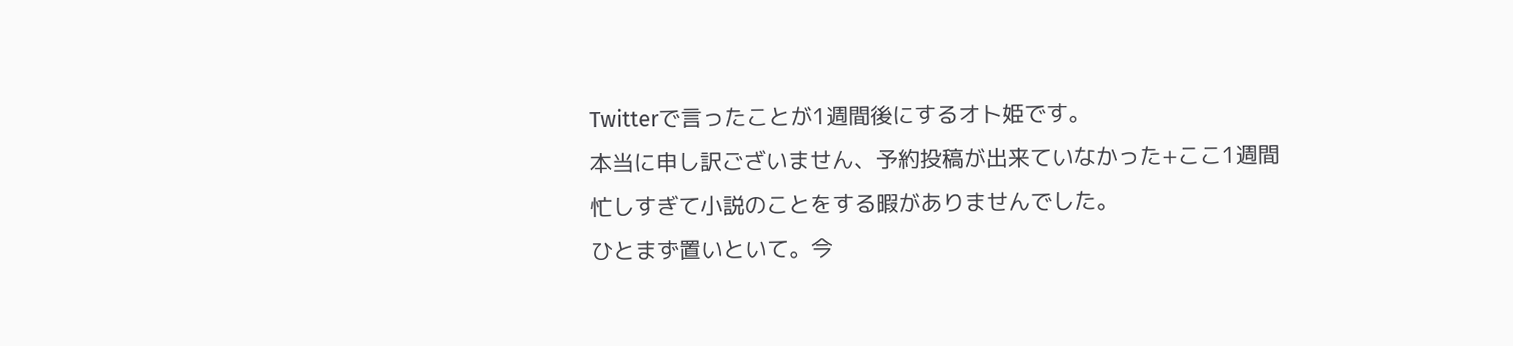Twitterで言ったことが1週間後にするオト姫です。
本当に申し訳ございません、予約投稿が出来ていなかった+ここ1週間忙しすぎて小説のことをする暇がありませんでした。
ひとまず置いといて。今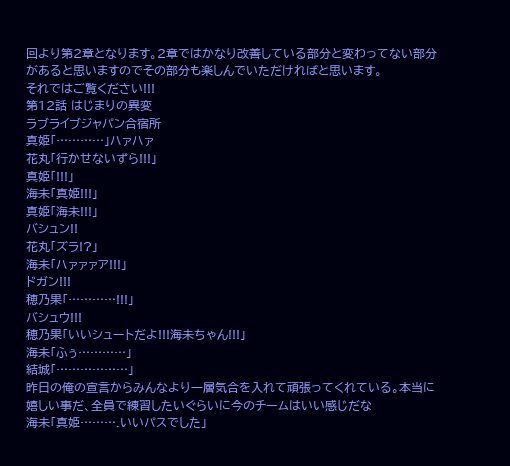回より第2章となります。2章ではかなり改善している部分と変わってない部分があると思いますのでその部分も楽しんでいただければと思います。
それではご覧ください!!!
第12話 はじまりの異変
ラブライブジャパン合宿所
真姫「…………」ハァハァ
花丸「行かせないずら!!!」
真姫「!!!」
海未「真姫!!!」
真姫「海未!!!」
バシュン!!
花丸「ズラ!?」
海未「ハァァァア!!!」
ドガン!!!
穂乃果「…………!!!」
バシュウ!!!
穂乃果「いいシュートだよ!!!海未ちゃん!!!」
海未「ふぅ…………」
結城「………………」
昨日の俺の宣言からみんなより一層気合を入れて頑張ってくれている。本当に嬉しい事だ、全員で練習したいぐらいに今のチームはいい感じだな
海未「真姫……….いいパスでした」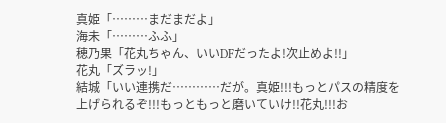真姫「………まだまだよ」
海未「………ふふ」
穂乃果「花丸ちゃん、いいDFだったよ!次止めよ!!」
花丸「ズラッ!」
結城「いい連携だ…………だが。真姫!!!もっとパスの精度を上げられるぞ!!!もっともっと磨いていけ!!花丸!!!お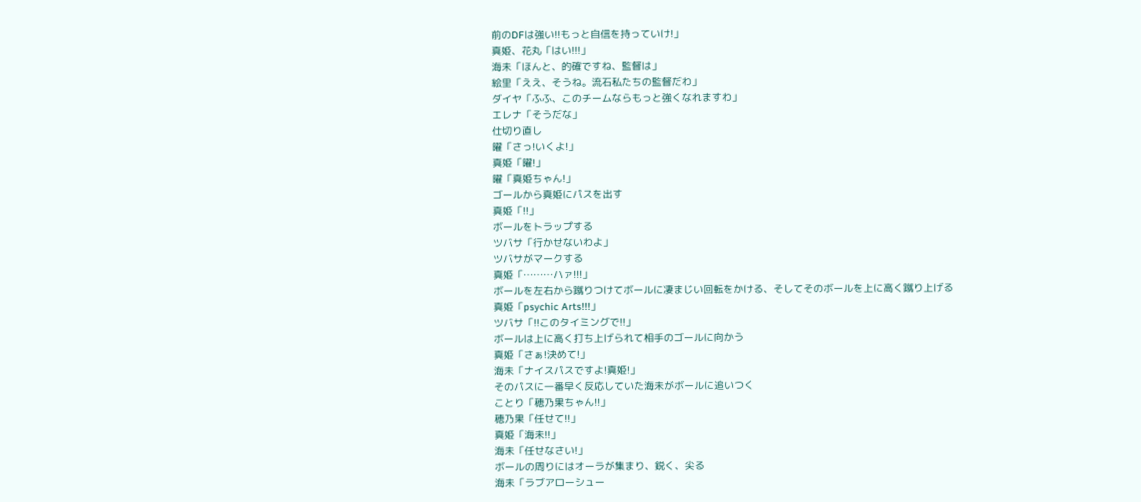前のDFは強い!!もっと自信を持っていけ!」
真姫、花丸「はい!!!」
海未「ほんと、的確ですね、監督は」
絵里「ええ、そうね。流石私たちの監督だわ」
ダイヤ「ふふ、このチームならもっと強くなれますわ」
エレナ「そうだな」
仕切り直し
曜「さっ!いくよ!」
真姫「曜!」
曜「真姫ちゃん!」
ゴールから真姫にパスを出す
真姫「!!」
ボールをトラップする
ツバサ「行かせないわよ」
ツバサがマークする
真姫「………ハァ!!!」
ボールを左右から蹴りつけてボールに凄まじい回転をかける、そしてそのボールを上に高く蹴り上げる
真姫「psychic Arts!!!」
ツバサ「!!このタイミングで!!」
ボールは上に高く打ち上げられて相手のゴールに向かう
真姫「さぁ!決めて!」
海未「ナイスパスですよ!真姫!」
そのパスに一番早く反応していた海未がボールに追いつく
ことり「穂乃果ちゃん!!」
穂乃果「任せて!!」
真姫「海未!!」
海未「任せなさい!」
ボールの周りにはオーラが集まり、鋭く、尖る
海未「ラブアローシュー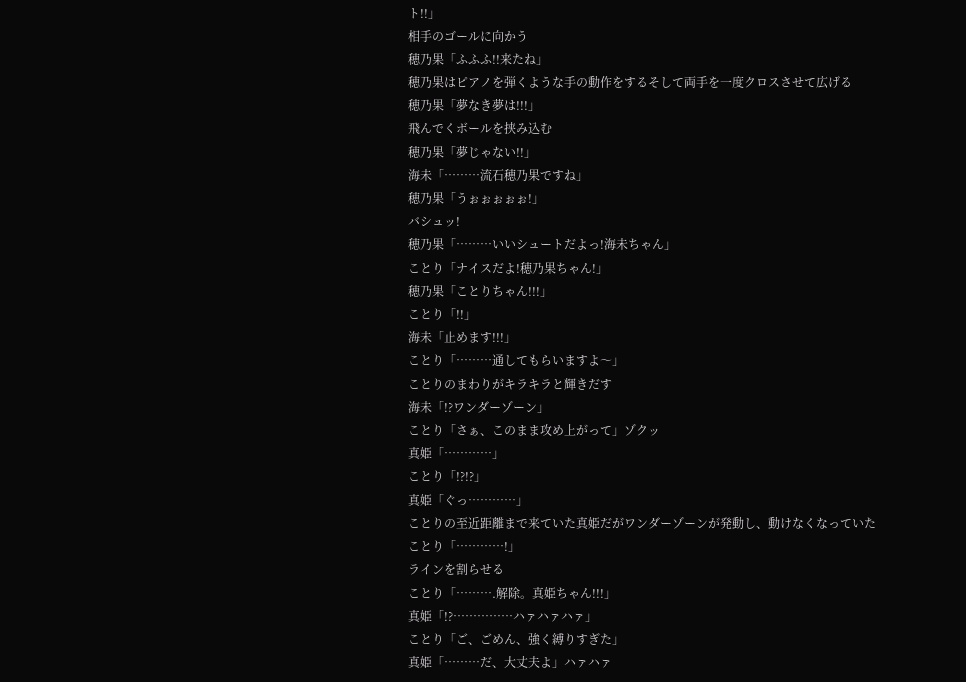ト!!」
相手のゴールに向かう
穂乃果「ふふふ!!来たね」
穂乃果はピアノを弾くような手の動作をするそして両手を一度クロスさせて広げる
穂乃果「夢なき夢は!!!」
飛んでくボールを挟み込む
穂乃果「夢じゃない!!」
海未「………流石穂乃果ですね」
穂乃果「うぉぉぉぉぉ!」
バシュッ!
穂乃果「………いいシュートだよっ!海未ちゃん」
ことり「ナイスだよ!穂乃果ちゃん!」
穂乃果「ことりちゃん!!!」
ことり「!!」
海未「止めます!!!」
ことり「………通してもらいますよ〜」
ことりのまわりがキラキラと輝きだす
海未「!?ワンダーゾーン」
ことり「さぁ、このまま攻め上がって」ゾクッ
真姫「…………」
ことり「!?!?」
真姫「ぐっ…………」
ことりの至近距離まで来ていた真姫だがワンダーゾーンが発動し、動けなくなっていた
ことり「…………!」
ラインを割らせる
ことり「……….解除。真姫ちゃん!!!」
真姫「!?……………ハァハァハァ」
ことり「ご、ごめん、強く縛りすぎた」
真姫「………だ、大丈夫よ」ハァハァ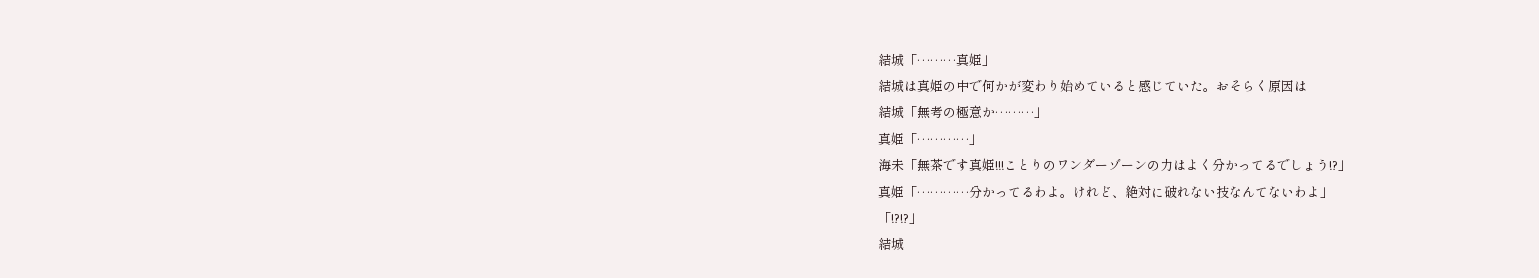結城「………真姫」
結城は真姫の中で何かが変わり始めていると感じていた。おそらく原因は
結城「無考の極意か………」
真姫「…………」
海未「無茶です真姫!!!ことりのワンダーゾーンの力はよく分かってるでしょう!?」
真姫「…………分かってるわよ。けれど、絶対に破れない技なんてないわよ」
「!?!?」
結城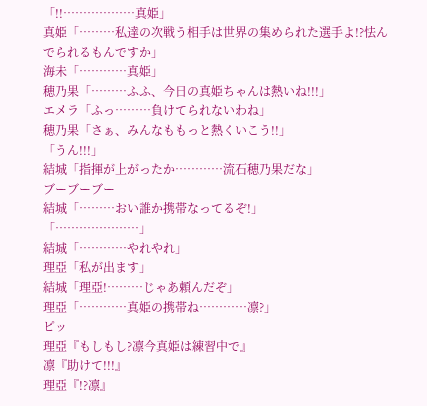「!!………………真姫」
真姫「………私達の次戦う相手は世界の集められた選手よ!?怯んでられるもんですか」
海未「…………真姫」
穂乃果「………ふふ、今日の真姫ちゃんは熱いね!!!」
エメラ「ふっ………負けてられないわね」
穂乃果「さぁ、みんなももっと熱くいこう!!」
「うん!!!」
結城「指揮が上がったか…………流石穂乃果だな」
ブーブーブー
結城「………おい誰か携帯なってるぞ!」
「…………………」
結城「…………やれやれ」
理亞「私が出ます」
結城「理亞!………じゃあ頼んだぞ」
理亞「…………真姫の携帯ね…………凛?」
ピッ
理亞『もしもし?凛今真姫は練習中で』
凛『助けて!!!』
理亞『!?凛』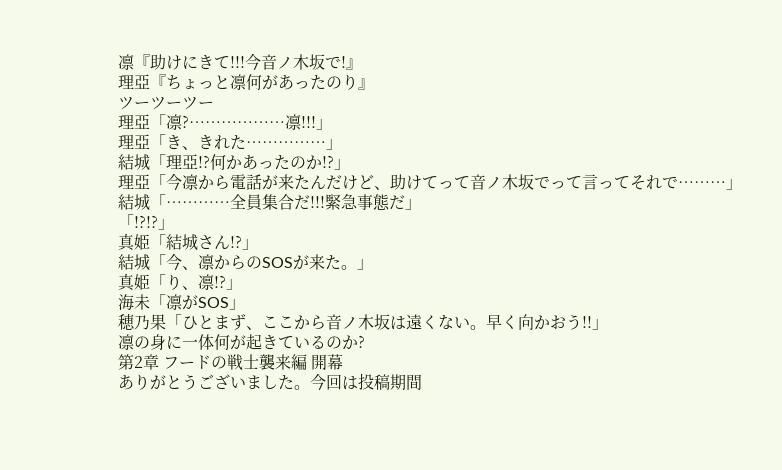凛『助けにきて!!!今音ノ木坂で!』
理亞『ちょっと凛何があったのり』
ツーツーツー
理亞「凛?………………凛!!!」
理亞「き、きれた……………」
結城「理亞!?何かあったのか!?」
理亞「今凛から電話が来たんだけど、助けてって音ノ木坂でって言ってそれで………」
結城「…………全員集合だ!!!緊急事態だ」
「!?!?」
真姫「結城さん!?」
結城「今、凛からのSOSが来た。」
真姫「り、凛!?」
海未「凛がSOS」
穂乃果「ひとまず、ここから音ノ木坂は遠くない。早く向かおう!!」
凛の身に一体何が起きているのか?
第2章 フードの戦士襲来編 開幕
ありがとうございました。今回は投稿期間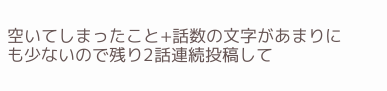空いてしまったこと+話数の文字があまりにも少ないので残り2話連続投稿して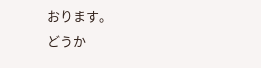おります。
どうか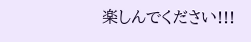楽しんでください!!!